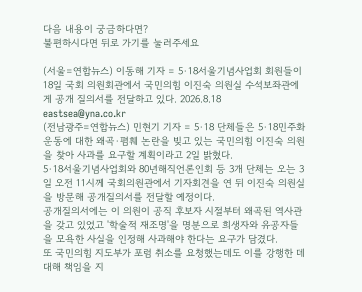다음 내용이 궁금하다면?
불편하시다면 뒤로 가기를 눌러주세요

(서울=연합뉴스) 이동해 기자 = 5·18서울기념사업회 회원들이 18일 국회 의원회관에서 국민의힘 이진숙 의원실 수석보좌관에게 공개 질의서를 전달하고 있다. 2026.8.18 eastsea@yna.co.kr
(전남광주=연합뉴스) 민현기 기자 = 5·18 단체들은 5·18민주화운동에 대한 왜곡·폄훼 논란을 빚고 있는 국민의힘 이진숙 의원을 찾아 사과를 요구할 계획이라고 2일 밝혔다.
5·18서울기념사업회와 80년해직언론인회 등 3개 단체는 오는 3일 오전 11시께 국회의원관에서 기자회견을 연 뒤 이진숙 의원실을 방문해 공개질의서를 전달할 예정이다.
공개질의서에는 이 의원이 공직 후보자 시절부터 왜곡된 역사관을 갖고 있었고 '학술적 재조명'을 명분으로 희생자와 유공자들을 모욕한 사실을 인정해 사과해야 한다는 요구가 담겼다.
또 국민의힘 지도부가 포럼 취소를 요청했는데도 이를 강행한 데 대해 책임을 지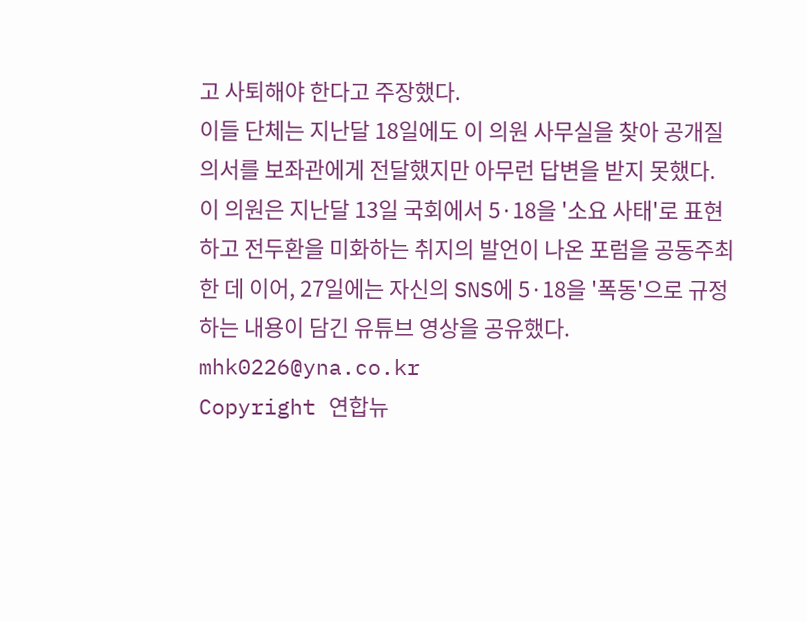고 사퇴해야 한다고 주장했다.
이들 단체는 지난달 18일에도 이 의원 사무실을 찾아 공개질의서를 보좌관에게 전달했지만 아무런 답변을 받지 못했다.
이 의원은 지난달 13일 국회에서 5·18을 '소요 사태'로 표현하고 전두환을 미화하는 취지의 발언이 나온 포럼을 공동주최한 데 이어, 27일에는 자신의 SNS에 5·18을 '폭동'으로 규정하는 내용이 담긴 유튜브 영상을 공유했다.
mhk0226@yna.co.kr
Copyright 연합뉴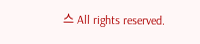스 All rights reserved.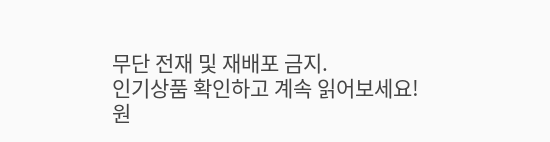무단 전재 및 재배포 금지.
인기상품 확인하고 계속 읽어보세요!
원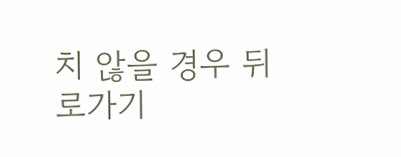치 않을 경우 뒤로가기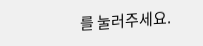를 눌러주세요.